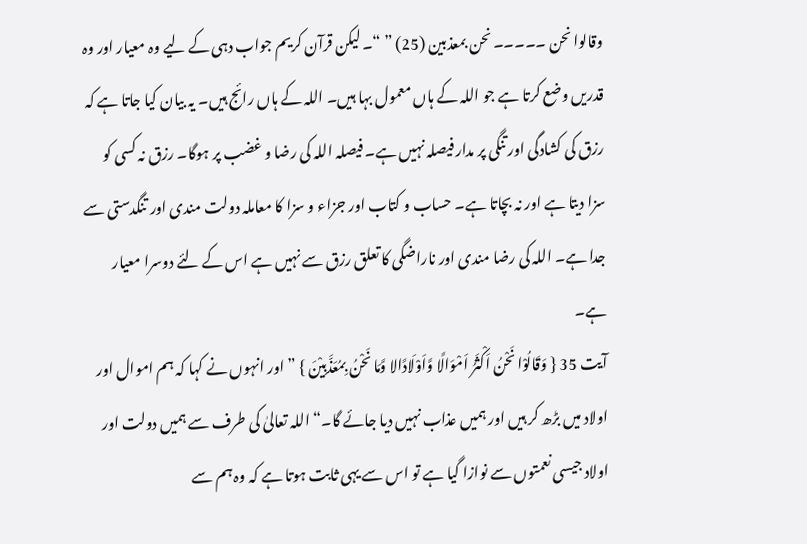وقالوا نحن ۔۔۔۔۔ نحن بمعذبین (25) ” “۔ لیکن قرآن کریم جواب دہی کے لیے وہ معیار اور وہ قدریں وضع کرتا ہے جو اللہ کے ہاں معمول بہا ہیں۔ اللہ کے ہاں رائج ہیں۔ یہ بیان کیا جاتا ہے کہ رزق کی کشادگی اور تنگی پر مدار فیصلہ نہیں ہے۔ فیصلہ اللہ کی رضا و غضب پر ہوگا۔ رزق نہ کسی کو سزا دیتا ہے اور نہ بچاتا ہے۔ حساب و کتاب اور جزاء و سزا کا معاملہ دولت مندی اور تنگدستی سے جدا ہے۔ اللہ کی رضا مندی اور ناراضگی کا تعلق رزق سے نہیں ہے اس کے لئے دوسرا معیار ہے۔
آیت 35 { وَقَالُوْا نَحْنُ اَکْثَرُ اَمْوَالًا وَّاَوْلَادًالا وَّمَا نَحْنُ بِمُعَذَّبِیْنَ } ”اور انہوں نے کہا کہ ہم اموال اور اولاد میں بڑھ کر ہیں اور ہمیں عذاب نہیں دیا جائے گا۔“ اللہ تعالیٰ کی طرف سے ہمیں دولت اور اولاد جیسی نعمتوں سے نوازا گیا ہے تو اس سے یہی ثابت ہوتا ہے کہ وہ ہم سے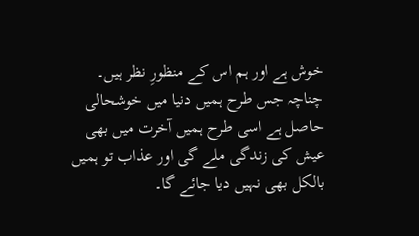خوش ہے اور ہم اس کے منظورِ نظر ہیں۔ چناچہ جس طرح ہمیں دنیا میں خوشحالی حاصل ہے اسی طرح ہمیں آخرت میں بھی عیش کی زندگی ملے گی اور عذاب تو ہمیں بالکل بھی نہیں دیا جائے گا۔